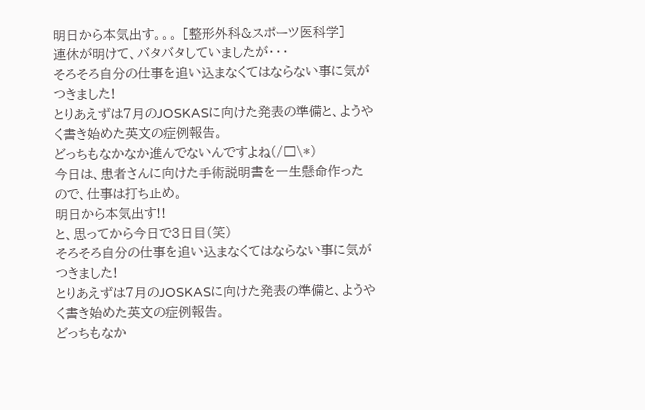明日から本気出す。。。 [整形外科&スポーツ医科学]
連休が明けて、バタバタしていましたが・・・
そろそろ自分の仕事を追い込まなくてはならない事に気がつきました!
とりあえずは7月のJOSKASに向けた発表の準備と、ようやく書き始めた英文の症例報告。
どっちもなかなか進んでないんですよね(/□\*)
今日は、患者さんに向けた手術説明書を一生懸命作ったので、仕事は打ち止め。
明日から本気出す!!
と、思ってから今日で3日目(笑)
そろそろ自分の仕事を追い込まなくてはならない事に気がつきました!
とりあえずは7月のJOSKASに向けた発表の準備と、ようやく書き始めた英文の症例報告。
どっちもなか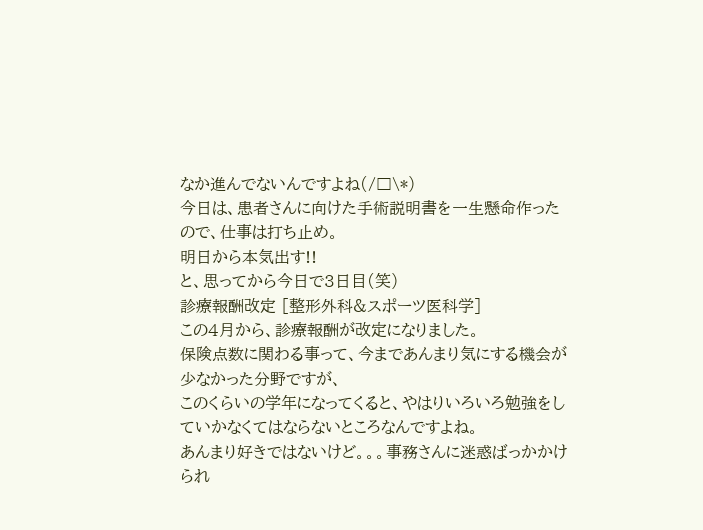なか進んでないんですよね(/□\*)
今日は、患者さんに向けた手術説明書を一生懸命作ったので、仕事は打ち止め。
明日から本気出す!!
と、思ってから今日で3日目(笑)
診療報酬改定 [整形外科&スポーツ医科学]
この4月から、診療報酬が改定になりました。
保険点数に関わる事って、今まであんまり気にする機会が少なかった分野ですが、
このくらいの学年になってくると、やはりいろいろ勉強をしていかなくてはならないところなんですよね。
あんまり好きではないけど。。。事務さんに迷惑ばっかかけられ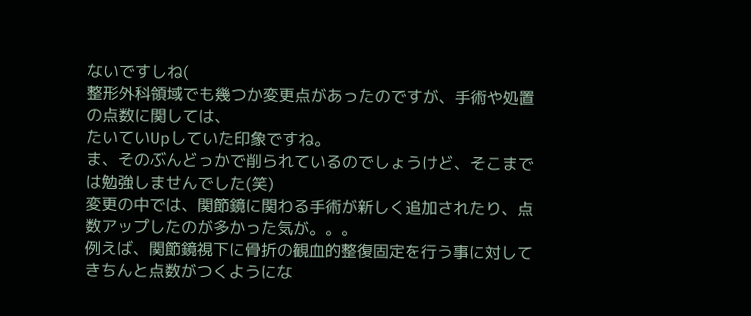ないですしね(
整形外科領域でも幾つか変更点があったのですが、手術や処置の点数に関しては、
たいていUpしていた印象ですね。
ま、そのぶんどっかで削られているのでしょうけど、そこまでは勉強しませんでした(笑)
変更の中では、関節鏡に関わる手術が新しく追加されたり、点数アップしたのが多かった気が。。。
例えば、関節鏡視下に骨折の観血的整復固定を行う事に対してきちんと点数がつくようにな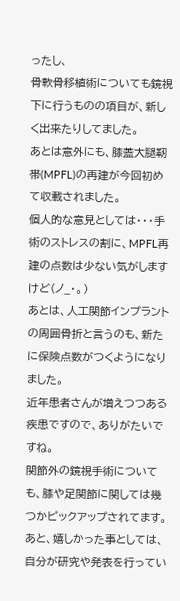ったし、
骨軟骨移植術についても鏡視下に行うものの項目が、新しく出来たりしてました。
あとは意外にも、膝蓋大腿靭帯(MPFL)の再建が今回初めて収載されました。
個人的な意見としては・・・手術のストレスの割に、MPFL再建の点数は少ない気がしますけど(ノ_・。)
あとは、人工関節インプラントの周囲骨折と言うのも、新たに保険点数がつくようになりました。
近年患者さんが増えつつある疾患ですので、ありがたいですね。
関節外の鏡視手術についても、膝や足関節に関しては幾つかピックアップされてます。
あと、嬉しかった事としては、自分が研究や発表を行ってい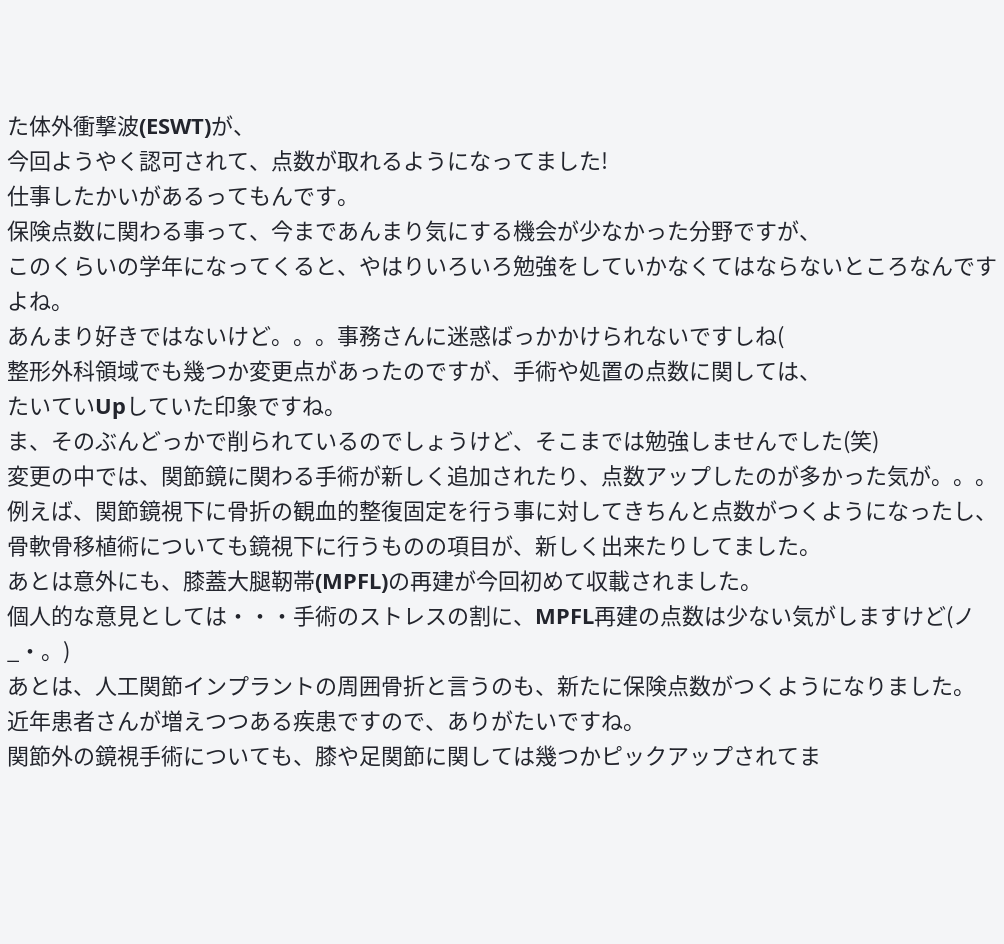た体外衝撃波(ESWT)が、
今回ようやく認可されて、点数が取れるようになってました!
仕事したかいがあるってもんです。
保険点数に関わる事って、今まであんまり気にする機会が少なかった分野ですが、
このくらいの学年になってくると、やはりいろいろ勉強をしていかなくてはならないところなんですよね。
あんまり好きではないけど。。。事務さんに迷惑ばっかかけられないですしね(
整形外科領域でも幾つか変更点があったのですが、手術や処置の点数に関しては、
たいていUpしていた印象ですね。
ま、そのぶんどっかで削られているのでしょうけど、そこまでは勉強しませんでした(笑)
変更の中では、関節鏡に関わる手術が新しく追加されたり、点数アップしたのが多かった気が。。。
例えば、関節鏡視下に骨折の観血的整復固定を行う事に対してきちんと点数がつくようになったし、
骨軟骨移植術についても鏡視下に行うものの項目が、新しく出来たりしてました。
あとは意外にも、膝蓋大腿靭帯(MPFL)の再建が今回初めて収載されました。
個人的な意見としては・・・手術のストレスの割に、MPFL再建の点数は少ない気がしますけど(ノ_・。)
あとは、人工関節インプラントの周囲骨折と言うのも、新たに保険点数がつくようになりました。
近年患者さんが増えつつある疾患ですので、ありがたいですね。
関節外の鏡視手術についても、膝や足関節に関しては幾つかピックアップされてま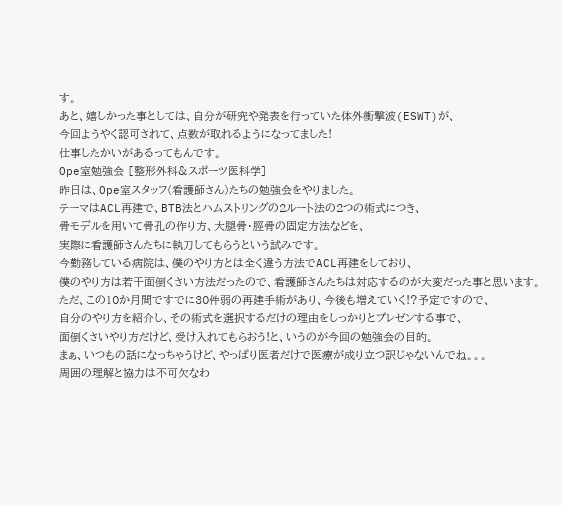す。
あと、嬉しかった事としては、自分が研究や発表を行っていた体外衝撃波(ESWT)が、
今回ようやく認可されて、点数が取れるようになってました!
仕事したかいがあるってもんです。
Ope室勉強会 [整形外科&スポーツ医科学]
昨日は、Ope室スタッフ(看護師さん)たちの勉強会をやりました。
テーマはACL再建で、BTB法とハムストリングの2ルート法の2つの術式につき、
骨モデルを用いて骨孔の作り方、大腿骨・脛骨の固定方法などを、
実際に看護師さんたちに執刀してもらうという試みです。
今勤務している病院は、僕のやり方とは全く違う方法でACL再建をしており、
僕のやり方は若干面倒くさい方法だったので、看護師さんたちは対応するのが大変だった事と思います。
ただ、この10か月間ですでに30件弱の再建手術があり、今後も増えていく!?予定ですので、
自分のやり方を紹介し、その術式を選択するだけの理由をしっかりとプレゼンする事で、
面倒くさいやり方だけど、受け入れてもらおう!と、いうのが今回の勉強会の目的。
まぁ、いつもの話になっちゃうけど、やっぱり医者だけで医療が成り立つ訳じゃないんでね。。。
周囲の理解と協力は不可欠なわ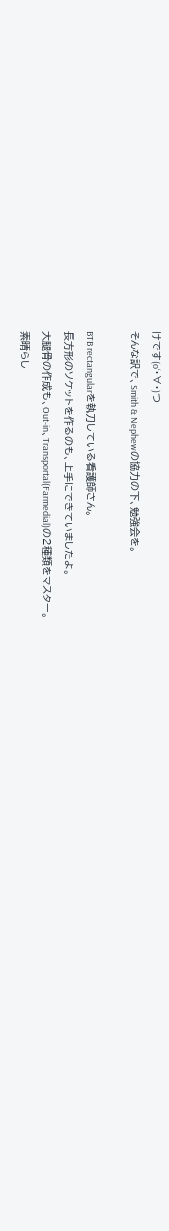けです(o‘・∀・)つ
そんな訳で、Smith & Nephewの協力の下、勉強会を。

BTB rectangularを執刀している看護師さん。
長方形のソケットを作るのも、上手にできていましたよ。
大腿骨の作成も、Out-in、Transportal(Farmedial)の2種類をマスター。
素晴らし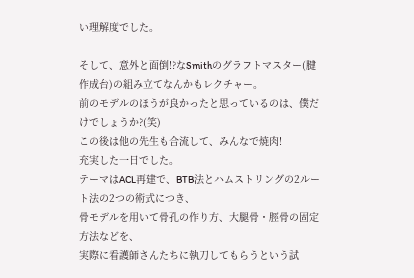い理解度でした。

そして、意外と面倒!?なSmithのグラフトマスター(腱作成台)の組み立てなんかもレクチャー。
前のモデルのほうが良かったと思っているのは、僕だけでしょうか?(笑)
この後は他の先生も合流して、みんなで焼肉!
充実した一日でした。
テーマはACL再建で、BTB法とハムストリングの2ルート法の2つの術式につき、
骨モデルを用いて骨孔の作り方、大腿骨・脛骨の固定方法などを、
実際に看護師さんたちに執刀してもらうという試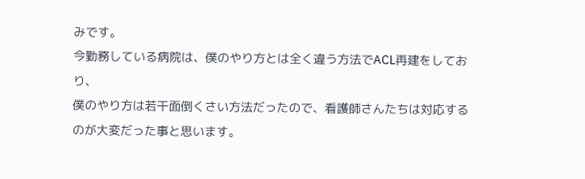みです。
今勤務している病院は、僕のやり方とは全く違う方法でACL再建をしており、
僕のやり方は若干面倒くさい方法だったので、看護師さんたちは対応するのが大変だった事と思います。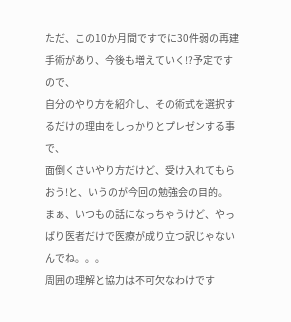ただ、この10か月間ですでに30件弱の再建手術があり、今後も増えていく!?予定ですので、
自分のやり方を紹介し、その術式を選択するだけの理由をしっかりとプレゼンする事で、
面倒くさいやり方だけど、受け入れてもらおう!と、いうのが今回の勉強会の目的。
まぁ、いつもの話になっちゃうけど、やっぱり医者だけで医療が成り立つ訳じゃないんでね。。。
周囲の理解と協力は不可欠なわけです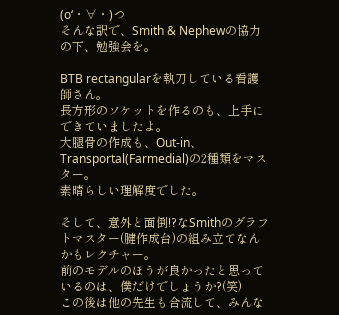(o‘・∀・)つ
そんな訳で、Smith & Nephewの協力の下、勉強会を。

BTB rectangularを執刀している看護師さん。
長方形のソケットを作るのも、上手にできていましたよ。
大腿骨の作成も、Out-in、Transportal(Farmedial)の2種類をマスター。
素晴らしい理解度でした。

そして、意外と面倒!?なSmithのグラフトマスター(腱作成台)の組み立てなんかもレクチャー。
前のモデルのほうが良かったと思っているのは、僕だけでしょうか?(笑)
この後は他の先生も合流して、みんな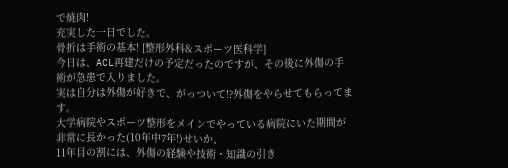で焼肉!
充実した一日でした。
骨折は手術の基本! [整形外科&スポーツ医科学]
今日は、ACL再建だけの予定だったのですが、その後に外傷の手術が急患で入りました。
実は自分は外傷が好きで、がっついて!?外傷をやらせてもらってます。
大学病院やスポーツ整形をメインでやっている病院にいた期間が非常に長かった(10年中7年!)せいか、
11年目の割には、外傷の経験や技術・知識の引き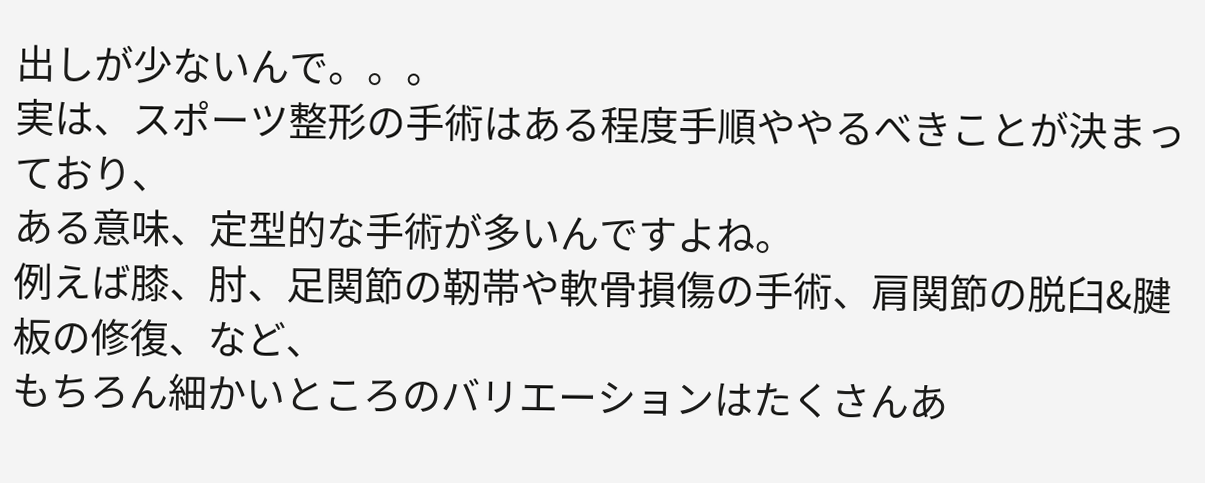出しが少ないんで。。。
実は、スポーツ整形の手術はある程度手順ややるべきことが決まっており、
ある意味、定型的な手術が多いんですよね。
例えば膝、肘、足関節の靭帯や軟骨損傷の手術、肩関節の脱臼&腱板の修復、など、
もちろん細かいところのバリエーションはたくさんあ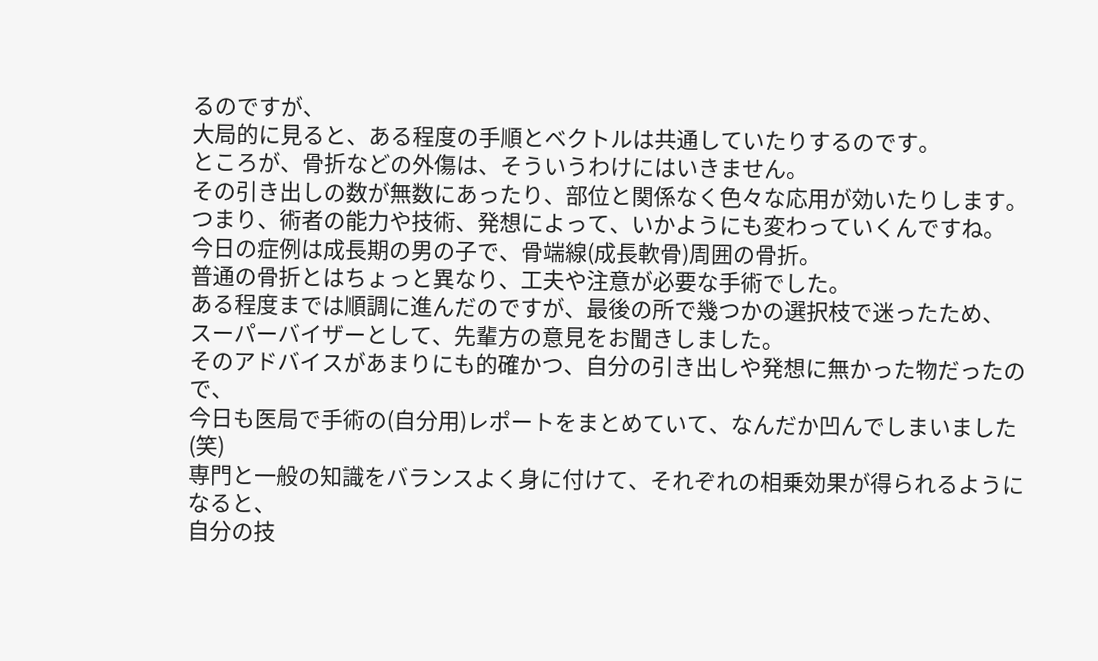るのですが、
大局的に見ると、ある程度の手順とベクトルは共通していたりするのです。
ところが、骨折などの外傷は、そういうわけにはいきません。
その引き出しの数が無数にあったり、部位と関係なく色々な応用が効いたりします。
つまり、術者の能力や技術、発想によって、いかようにも変わっていくんですね。
今日の症例は成長期の男の子で、骨端線(成長軟骨)周囲の骨折。
普通の骨折とはちょっと異なり、工夫や注意が必要な手術でした。
ある程度までは順調に進んだのですが、最後の所で幾つかの選択枝で迷ったため、
スーパーバイザーとして、先輩方の意見をお聞きしました。
そのアドバイスがあまりにも的確かつ、自分の引き出しや発想に無かった物だったので、
今日も医局で手術の(自分用)レポートをまとめていて、なんだか凹んでしまいました(笑)
専門と一般の知識をバランスよく身に付けて、それぞれの相乗効果が得られるようになると、
自分の技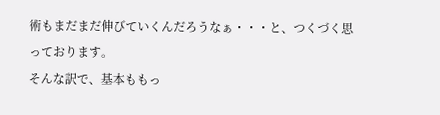術もまだまだ伸びていくんだろうなぁ・・・と、つくづく思っております。
そんな訳で、基本ももっ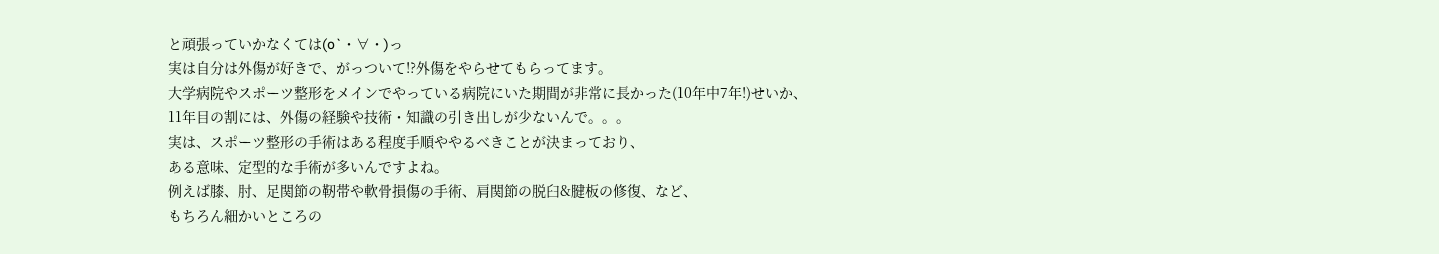と頑張っていかなくては(o`・∀・)っ
実は自分は外傷が好きで、がっついて!?外傷をやらせてもらってます。
大学病院やスポーツ整形をメインでやっている病院にいた期間が非常に長かった(10年中7年!)せいか、
11年目の割には、外傷の経験や技術・知識の引き出しが少ないんで。。。
実は、スポーツ整形の手術はある程度手順ややるべきことが決まっており、
ある意味、定型的な手術が多いんですよね。
例えば膝、肘、足関節の靭帯や軟骨損傷の手術、肩関節の脱臼&腱板の修復、など、
もちろん細かいところの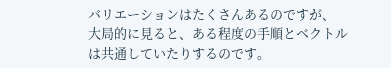バリエーションはたくさんあるのですが、
大局的に見ると、ある程度の手順とベクトルは共通していたりするのです。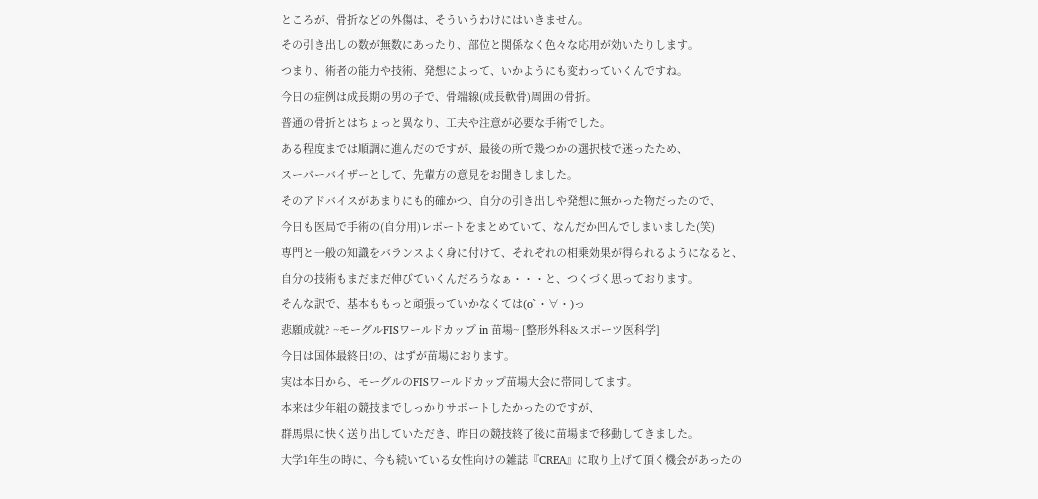ところが、骨折などの外傷は、そういうわけにはいきません。
その引き出しの数が無数にあったり、部位と関係なく色々な応用が効いたりします。
つまり、術者の能力や技術、発想によって、いかようにも変わっていくんですね。
今日の症例は成長期の男の子で、骨端線(成長軟骨)周囲の骨折。
普通の骨折とはちょっと異なり、工夫や注意が必要な手術でした。
ある程度までは順調に進んだのですが、最後の所で幾つかの選択枝で迷ったため、
スーパーバイザーとして、先輩方の意見をお聞きしました。
そのアドバイスがあまりにも的確かつ、自分の引き出しや発想に無かった物だったので、
今日も医局で手術の(自分用)レポートをまとめていて、なんだか凹んでしまいました(笑)
専門と一般の知識をバランスよく身に付けて、それぞれの相乗効果が得られるようになると、
自分の技術もまだまだ伸びていくんだろうなぁ・・・と、つくづく思っております。
そんな訳で、基本ももっと頑張っていかなくては(o`・∀・)っ
悲願成就? ~モーグルFISワールドカップ in 苗場~ [整形外科&スポーツ医科学]
今日は国体最終日!の、はずが苗場におります。
実は本日から、モーグルのFISワールドカップ苗場大会に帯同してます。
本来は少年組の競技までしっかりサポートしたかったのですが、
群馬県に快く送り出していただき、昨日の競技終了後に苗場まで移動してきました。
大学1年生の時に、今も続いている女性向けの雑誌『CREA』に取り上げて頂く機会があったの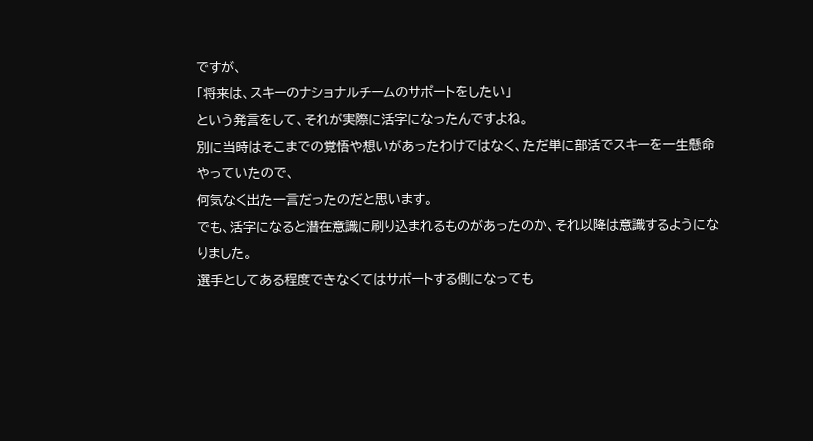ですが、
「将来は、スキーのナショナルチームのサポートをしたい」
という発言をして、それが実際に活字になったんですよね。
別に当時はそこまでの覚悟や想いがあったわけではなく、ただ単に部活でスキーを一生懸命やっていたので、
何気なく出た一言だったのだと思います。
でも、活字になると潜在意識に刷り込まれるものがあったのか、それ以降は意識するようになりました。
選手としてある程度できなくてはサポートする側になっても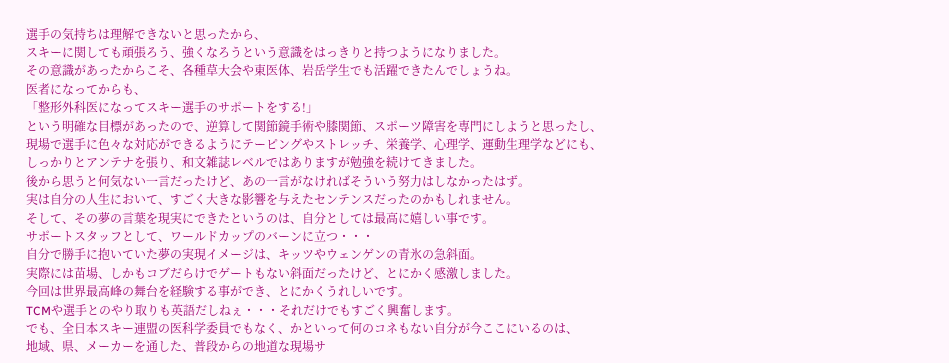選手の気持ちは理解できないと思ったから、
スキーに関しても頑張ろう、強くなろうという意識をはっきりと持つようになりました。
その意識があったからこそ、各種草大会や東医体、岩岳学生でも活躍できたんでしょうね。
医者になってからも、
「整形外科医になってスキー選手のサポートをする!」
という明確な目標があったので、逆算して関節鏡手術や膝関節、スポーツ障害を専門にしようと思ったし、
現場で選手に色々な対応ができるようにテーピングやストレッチ、栄養学、心理学、運動生理学などにも、
しっかりとアンテナを張り、和文雑誌レベルではありますが勉強を続けてきました。
後から思うと何気ない一言だったけど、あの一言がなければそういう努力はしなかったはず。
実は自分の人生において、すごく大きな影響を与えたセンテンスだったのかもしれません。
そして、その夢の言葉を現実にできたというのは、自分としては最高に嬉しい事です。
サポートスタッフとして、ワールドカップのバーンに立つ・・・
自分で勝手に抱いていた夢の実現イメージは、キッツやウェンゲンの青氷の急斜面。
実際には苗場、しかもコブだらけでゲートもない斜面だったけど、とにかく感激しました。
今回は世界最高峰の舞台を経験する事ができ、とにかくうれしいです。
TCMや選手とのやり取りも英語だしねぇ・・・それだけでもすごく興奮します。
でも、全日本スキー連盟の医科学委員でもなく、かといって何のコネもない自分が今ここにいるのは、
地域、県、メーカーを通した、普段からの地道な現場サ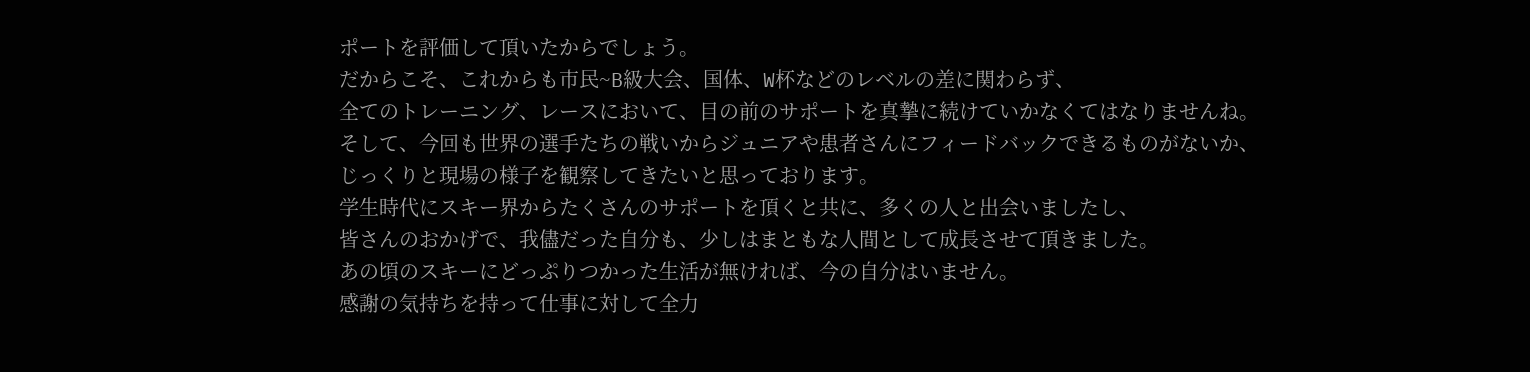ポートを評価して頂いたからでしょう。
だからこそ、これからも市民~B級大会、国体、W杯などのレベルの差に関わらず、
全てのトレーニング、レースにおいて、目の前のサポートを真摯に続けていかなくてはなりませんね。
そして、今回も世界の選手たちの戦いからジュニアや患者さんにフィードバックできるものがないか、
じっくりと現場の様子を観察してきたいと思っております。
学生時代にスキー界からたくさんのサポートを頂くと共に、多くの人と出会いましたし、
皆さんのおかげで、我儘だった自分も、少しはまともな人間として成長させて頂きました。
あの頃のスキーにどっぷりつかった生活が無ければ、今の自分はいません。
感謝の気持ちを持って仕事に対して全力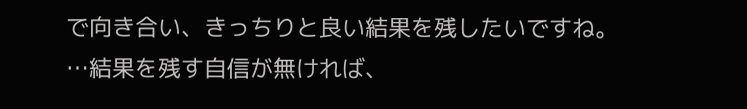で向き合い、きっちりと良い結果を残したいですね。
…結果を残す自信が無ければ、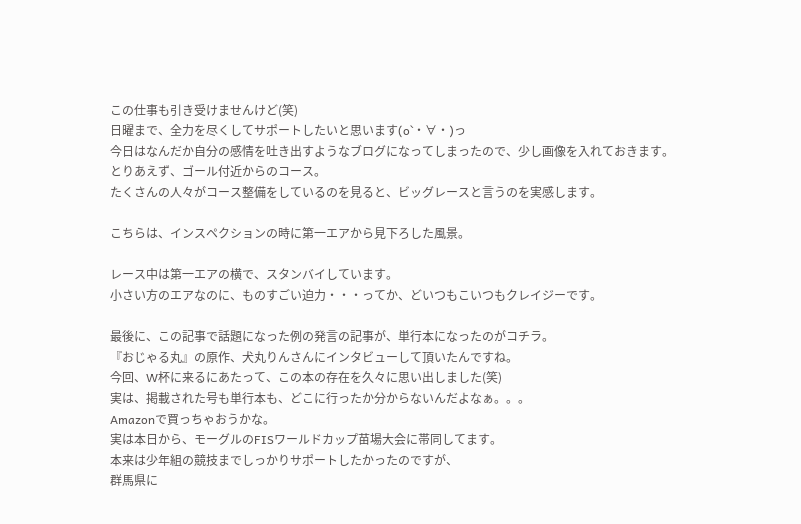この仕事も引き受けませんけど(笑)
日曜まで、全力を尽くしてサポートしたいと思います(o`・∀・)っ
今日はなんだか自分の感情を吐き出すようなブログになってしまったので、少し画像を入れておきます。
とりあえず、ゴール付近からのコース。
たくさんの人々がコース整備をしているのを見ると、ビッグレースと言うのを実感します。

こちらは、インスペクションの時に第一エアから見下ろした風景。

レース中は第一エアの横で、スタンバイしています。
小さい方のエアなのに、ものすごい迫力・・・ってか、どいつもこいつもクレイジーです。

最後に、この記事で話題になった例の発言の記事が、単行本になったのがコチラ。
『おじゃる丸』の原作、犬丸りんさんにインタビューして頂いたんですね。
今回、W杯に来るにあたって、この本の存在を久々に思い出しました(笑)
実は、掲載された号も単行本も、どこに行ったか分からないんだよなぁ。。。
Amazonで買っちゃおうかな。
実は本日から、モーグルのFISワールドカップ苗場大会に帯同してます。
本来は少年組の競技までしっかりサポートしたかったのですが、
群馬県に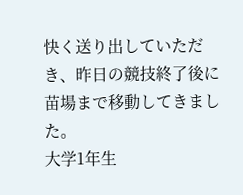快く送り出していただき、昨日の競技終了後に苗場まで移動してきました。
大学1年生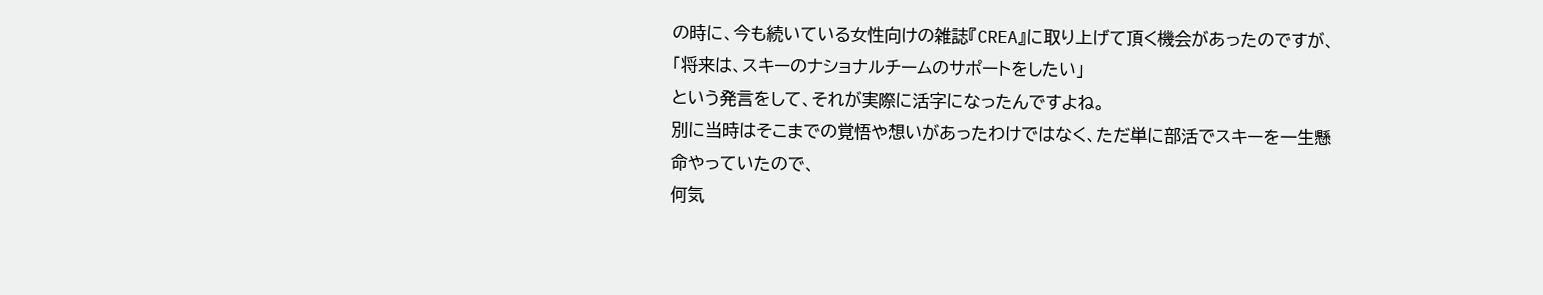の時に、今も続いている女性向けの雑誌『CREA』に取り上げて頂く機会があったのですが、
「将来は、スキーのナショナルチームのサポートをしたい」
という発言をして、それが実際に活字になったんですよね。
別に当時はそこまでの覚悟や想いがあったわけではなく、ただ単に部活でスキーを一生懸命やっていたので、
何気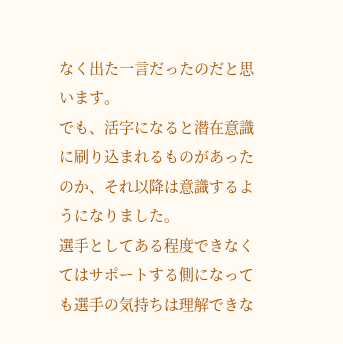なく出た一言だったのだと思います。
でも、活字になると潜在意識に刷り込まれるものがあったのか、それ以降は意識するようになりました。
選手としてある程度できなくてはサポートする側になっても選手の気持ちは理解できな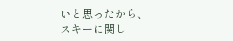いと思ったから、
スキーに関し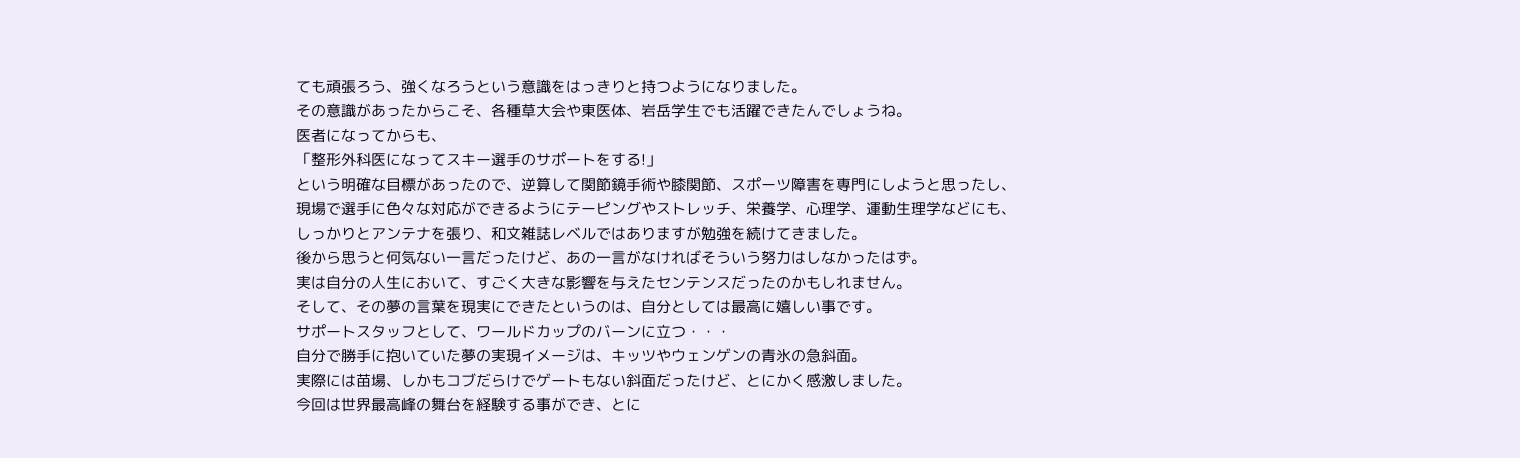ても頑張ろう、強くなろうという意識をはっきりと持つようになりました。
その意識があったからこそ、各種草大会や東医体、岩岳学生でも活躍できたんでしょうね。
医者になってからも、
「整形外科医になってスキー選手のサポートをする!」
という明確な目標があったので、逆算して関節鏡手術や膝関節、スポーツ障害を専門にしようと思ったし、
現場で選手に色々な対応ができるようにテーピングやストレッチ、栄養学、心理学、運動生理学などにも、
しっかりとアンテナを張り、和文雑誌レベルではありますが勉強を続けてきました。
後から思うと何気ない一言だったけど、あの一言がなければそういう努力はしなかったはず。
実は自分の人生において、すごく大きな影響を与えたセンテンスだったのかもしれません。
そして、その夢の言葉を現実にできたというのは、自分としては最高に嬉しい事です。
サポートスタッフとして、ワールドカップのバーンに立つ・・・
自分で勝手に抱いていた夢の実現イメージは、キッツやウェンゲンの青氷の急斜面。
実際には苗場、しかもコブだらけでゲートもない斜面だったけど、とにかく感激しました。
今回は世界最高峰の舞台を経験する事ができ、とに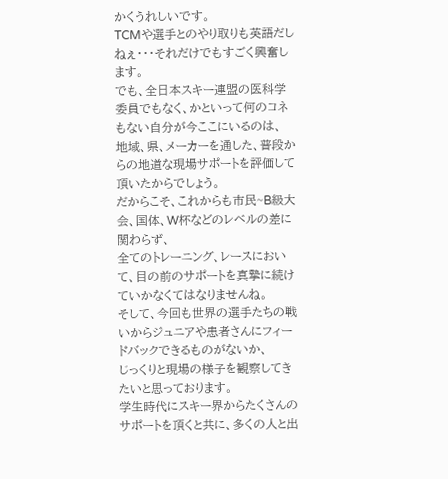かくうれしいです。
TCMや選手とのやり取りも英語だしねぇ・・・それだけでもすごく興奮します。
でも、全日本スキー連盟の医科学委員でもなく、かといって何のコネもない自分が今ここにいるのは、
地域、県、メーカーを通した、普段からの地道な現場サポートを評価して頂いたからでしょう。
だからこそ、これからも市民~B級大会、国体、W杯などのレベルの差に関わらず、
全てのトレーニング、レースにおいて、目の前のサポートを真摯に続けていかなくてはなりませんね。
そして、今回も世界の選手たちの戦いからジュニアや患者さんにフィードバックできるものがないか、
じっくりと現場の様子を観察してきたいと思っております。
学生時代にスキー界からたくさんのサポートを頂くと共に、多くの人と出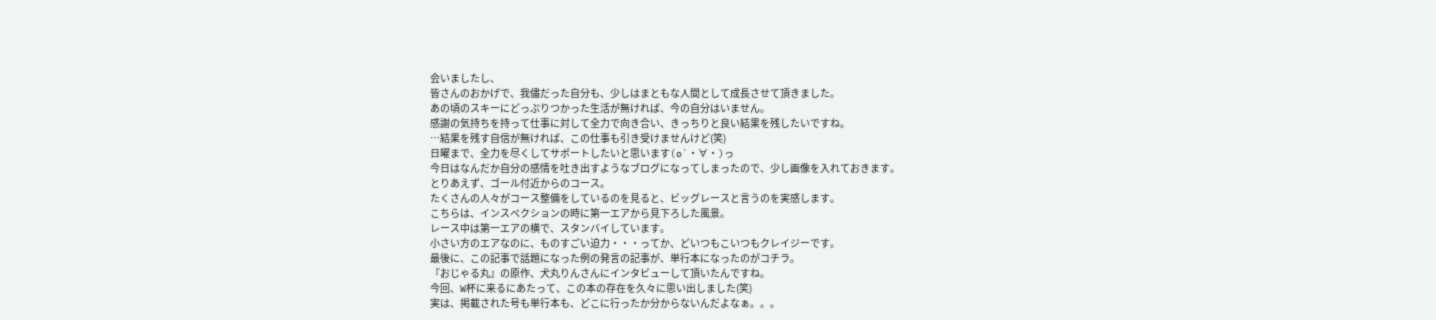会いましたし、
皆さんのおかげで、我儘だった自分も、少しはまともな人間として成長させて頂きました。
あの頃のスキーにどっぷりつかった生活が無ければ、今の自分はいません。
感謝の気持ちを持って仕事に対して全力で向き合い、きっちりと良い結果を残したいですね。
…結果を残す自信が無ければ、この仕事も引き受けませんけど(笑)
日曜まで、全力を尽くしてサポートしたいと思います(o`・∀・)っ
今日はなんだか自分の感情を吐き出すようなブログになってしまったので、少し画像を入れておきます。
とりあえず、ゴール付近からのコース。
たくさんの人々がコース整備をしているのを見ると、ビッグレースと言うのを実感します。
こちらは、インスペクションの時に第一エアから見下ろした風景。
レース中は第一エアの横で、スタンバイしています。
小さい方のエアなのに、ものすごい迫力・・・ってか、どいつもこいつもクレイジーです。
最後に、この記事で話題になった例の発言の記事が、単行本になったのがコチラ。
『おじゃる丸』の原作、犬丸りんさんにインタビューして頂いたんですね。
今回、W杯に来るにあたって、この本の存在を久々に思い出しました(笑)
実は、掲載された号も単行本も、どこに行ったか分からないんだよなぁ。。。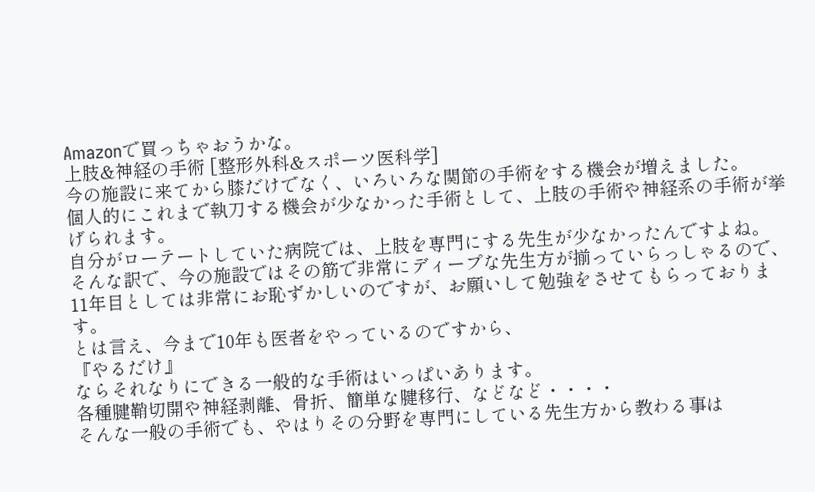Amazonで買っちゃおうかな。
上肢&神経の手術 [整形外科&スポーツ医科学]
今の施設に来てから膝だけでなく、いろいろな関節の手術をする機会が増えました。
個人的にこれまで執刀する機会が少なかった手術として、上肢の手術や神経系の手術が挙げられます。
自分がローテートしていた病院では、上肢を専門にする先生が少なかったんですよね。
そんな訳で、今の施設ではその筋で非常にディープな先生方が揃っていらっしゃるので、
11年目としては非常にお恥ずかしいのですが、お願いして勉強をさせてもらっております。
とは言え、今まで10年も医者をやっているのですから、
『やるだけ』
ならそれなりにできる一般的な手術はいっぱいあります。
各種腱鞘切開や神経剥離、骨折、簡単な腱移行、などなど・・・・
そんな一般の手術でも、やはりその分野を専門にしている先生方から教わる事は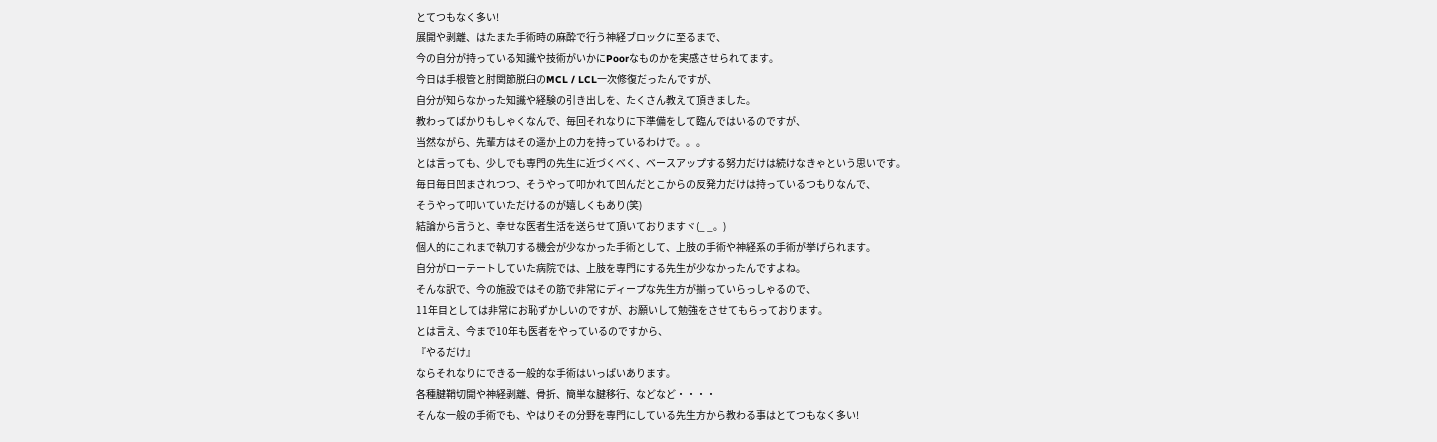とてつもなく多い!
展開や剥離、はたまた手術時の麻酔で行う神経ブロックに至るまで、
今の自分が持っている知識や技術がいかにPoorなものかを実感させられてます。
今日は手根管と肘関節脱臼のMCL / LCL一次修復だったんですが、
自分が知らなかった知識や経験の引き出しを、たくさん教えて頂きました。
教わってばかりもしゃくなんで、毎回それなりに下準備をして臨んではいるのですが、
当然ながら、先輩方はその遥か上の力を持っているわけで。。。
とは言っても、少しでも専門の先生に近づくべく、ベースアップする努力だけは続けなきゃという思いです。
毎日毎日凹まされつつ、そうやって叩かれて凹んだとこからの反発力だけは持っているつもりなんで、
そうやって叩いていただけるのが嬉しくもあり(笑)
結論から言うと、幸せな医者生活を送らせて頂いておりますヾ(_ _。)
個人的にこれまで執刀する機会が少なかった手術として、上肢の手術や神経系の手術が挙げられます。
自分がローテートしていた病院では、上肢を専門にする先生が少なかったんですよね。
そんな訳で、今の施設ではその筋で非常にディープな先生方が揃っていらっしゃるので、
11年目としては非常にお恥ずかしいのですが、お願いして勉強をさせてもらっております。
とは言え、今まで10年も医者をやっているのですから、
『やるだけ』
ならそれなりにできる一般的な手術はいっぱいあります。
各種腱鞘切開や神経剥離、骨折、簡単な腱移行、などなど・・・・
そんな一般の手術でも、やはりその分野を専門にしている先生方から教わる事はとてつもなく多い!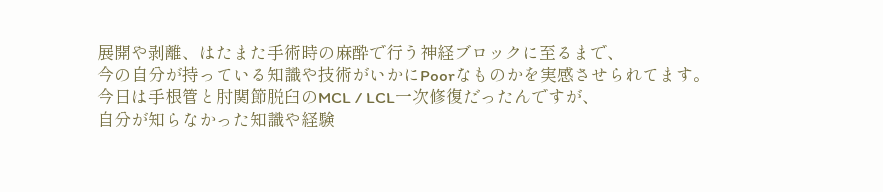展開や剥離、はたまた手術時の麻酔で行う神経ブロックに至るまで、
今の自分が持っている知識や技術がいかにPoorなものかを実感させられてます。
今日は手根管と肘関節脱臼のMCL / LCL一次修復だったんですが、
自分が知らなかった知識や経験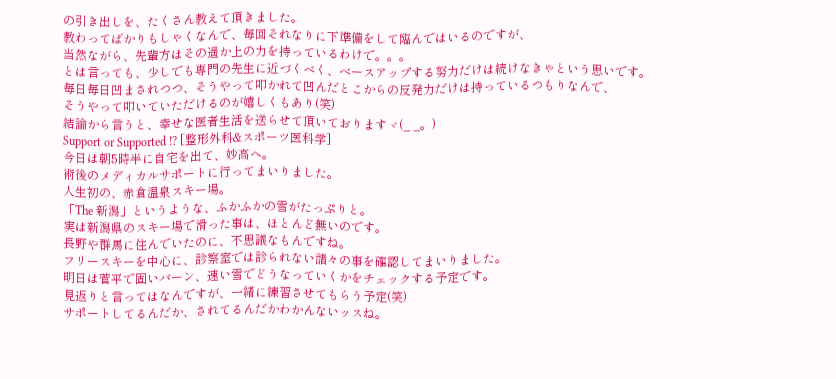の引き出しを、たくさん教えて頂きました。
教わってばかりもしゃくなんで、毎回それなりに下準備をして臨んではいるのですが、
当然ながら、先輩方はその遥か上の力を持っているわけで。。。
とは言っても、少しでも専門の先生に近づくべく、ベースアップする努力だけは続けなきゃという思いです。
毎日毎日凹まされつつ、そうやって叩かれて凹んだとこからの反発力だけは持っているつもりなんで、
そうやって叩いていただけるのが嬉しくもあり(笑)
結論から言うと、幸せな医者生活を送らせて頂いておりますヾ(_ _。)
Support or Supported !? [整形外科&スポーツ医科学]
今日は朝5時半に自宅を出て、妙高へ。
術後のメディカルサポートに行ってまいりました。
人生初の、赤倉温泉スキー場。
「The 新潟」というような、ふかふかの雪がたっぷりと。
実は新潟県のスキー場で滑った事は、ほとんど無いのです。
長野や群馬に住んでいたのに、不思議なもんですね。
フリースキーを中心に、診察室では診られない諸々の事を確認してまいりました。
明日は菅平で固いバーン、速い雪でどうなっていくかをチェックする予定です。
見返りと言ってはなんですが、一緒に練習させてもらう予定(笑)
サポートしてるんだか、されてるんだかわかんないッスね。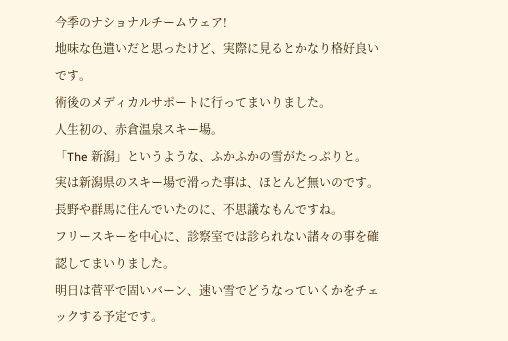今季のナショナルチームウェア!
地味な色遣いだと思ったけど、実際に見るとかなり格好良いです。
術後のメディカルサポートに行ってまいりました。
人生初の、赤倉温泉スキー場。
「The 新潟」というような、ふかふかの雪がたっぷりと。
実は新潟県のスキー場で滑った事は、ほとんど無いのです。
長野や群馬に住んでいたのに、不思議なもんですね。
フリースキーを中心に、診察室では診られない諸々の事を確認してまいりました。
明日は菅平で固いバーン、速い雪でどうなっていくかをチェックする予定です。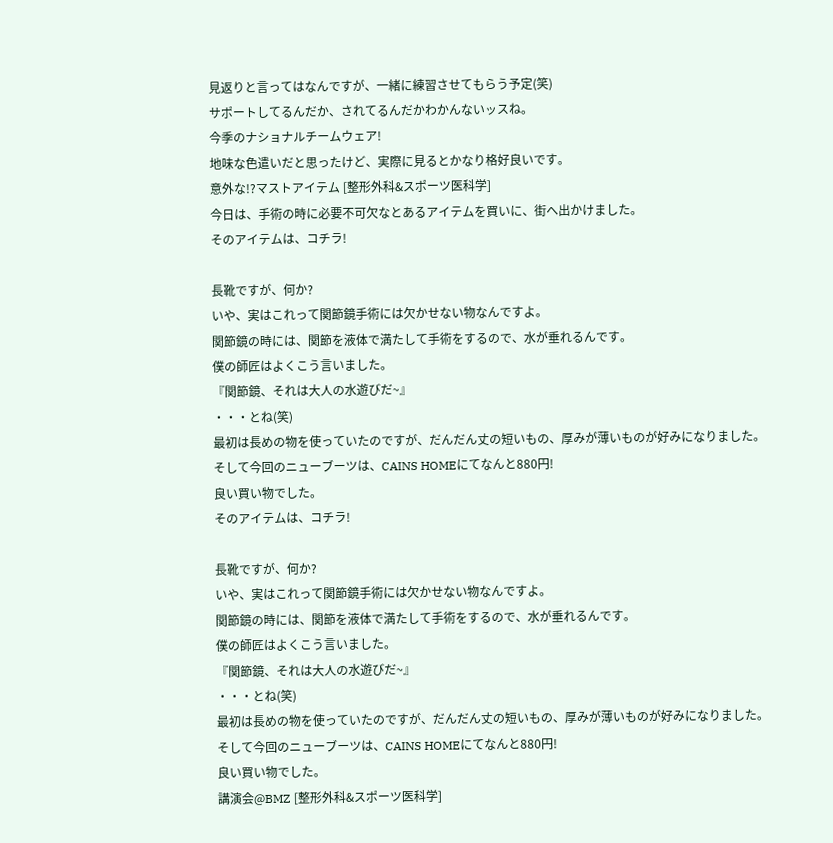見返りと言ってはなんですが、一緒に練習させてもらう予定(笑)
サポートしてるんだか、されてるんだかわかんないッスね。
今季のナショナルチームウェア!
地味な色遣いだと思ったけど、実際に見るとかなり格好良いです。
意外な!?マストアイテム [整形外科&スポーツ医科学]
今日は、手術の時に必要不可欠なとあるアイテムを買いに、街へ出かけました。
そのアイテムは、コチラ!

長靴ですが、何か?
いや、実はこれって関節鏡手術には欠かせない物なんですよ。
関節鏡の時には、関節を液体で満たして手術をするので、水が垂れるんです。
僕の師匠はよくこう言いました。
『関節鏡、それは大人の水遊びだ~』
・・・とね(笑)
最初は長めの物を使っていたのですが、だんだん丈の短いもの、厚みが薄いものが好みになりました。
そして今回のニューブーツは、CAINS HOMEにてなんと880円!
良い買い物でした。
そのアイテムは、コチラ!

長靴ですが、何か?
いや、実はこれって関節鏡手術には欠かせない物なんですよ。
関節鏡の時には、関節を液体で満たして手術をするので、水が垂れるんです。
僕の師匠はよくこう言いました。
『関節鏡、それは大人の水遊びだ~』
・・・とね(笑)
最初は長めの物を使っていたのですが、だんだん丈の短いもの、厚みが薄いものが好みになりました。
そして今回のニューブーツは、CAINS HOMEにてなんと880円!
良い買い物でした。
講演会@BMZ [整形外科&スポーツ医科学]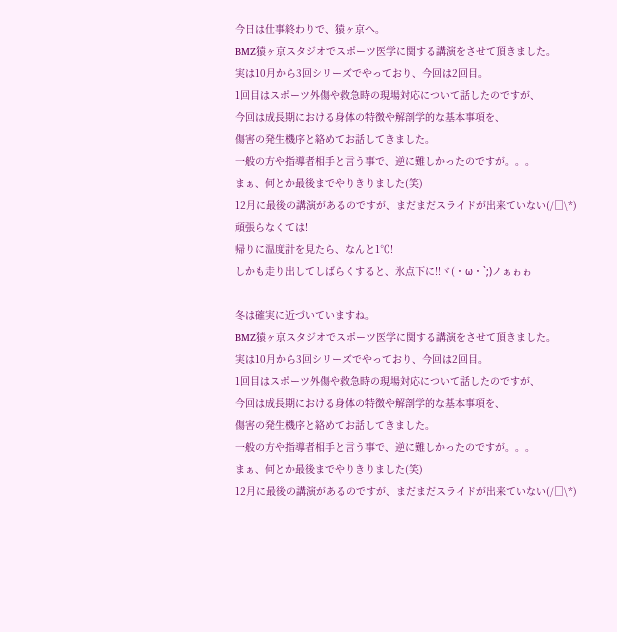今日は仕事終わりで、猿ヶ京へ。
BMZ猿ヶ京スタジオでスポーツ医学に関する講演をさせて頂きました。
実は10月から3回シリーズでやっており、今回は2回目。
1回目はスポーツ外傷や救急時の現場対応について話したのですが、
今回は成長期における身体の特徴や解剖学的な基本事項を、
傷害の発生機序と絡めてお話してきました。
一般の方や指導者相手と言う事で、逆に難しかったのですが。。。
まぁ、何とか最後までやりきりました(笑)
12月に最後の講演があるのですが、まだまだスライドが出来ていない(/□\*)
頑張らなくては!
帰りに温度計を見たら、なんと1℃!
しかも走り出してしばらくすると、氷点下に!!ヾ(・ω・`;)ノぁゎゎ

冬は確実に近づいていますね。
BMZ猿ヶ京スタジオでスポーツ医学に関する講演をさせて頂きました。
実は10月から3回シリーズでやっており、今回は2回目。
1回目はスポーツ外傷や救急時の現場対応について話したのですが、
今回は成長期における身体の特徴や解剖学的な基本事項を、
傷害の発生機序と絡めてお話してきました。
一般の方や指導者相手と言う事で、逆に難しかったのですが。。。
まぁ、何とか最後までやりきりました(笑)
12月に最後の講演があるのですが、まだまだスライドが出来ていない(/□\*)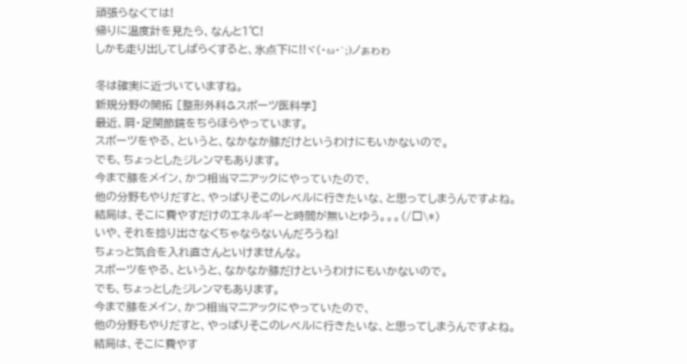頑張らなくては!
帰りに温度計を見たら、なんと1℃!
しかも走り出してしばらくすると、氷点下に!!ヾ(・ω・`;)ノぁゎゎ

冬は確実に近づいていますね。
新規分野の開拓 [整形外科&スポーツ医科学]
最近、肩・足関節鏡をちらほらやっています。
スポーツをやる、というと、なかなか膝だけというわけにもいかないので。
でも、ちょっとしたジレンマもあります。
今まで膝をメイン、かつ相当マニアックにやっていたので、
他の分野もやりだすと、やっぱりそこのレベルに行きたいな、と思ってしまうんですよね。
結局は、そこに費やすだけのエネルギーと時間が無いとゆう。。。(/□\*)
いや、それを捻り出さなくちゃならないんだろうね!
ちょっと気合を入れ直さんといけませんな。
スポーツをやる、というと、なかなか膝だけというわけにもいかないので。
でも、ちょっとしたジレンマもあります。
今まで膝をメイン、かつ相当マニアックにやっていたので、
他の分野もやりだすと、やっぱりそこのレベルに行きたいな、と思ってしまうんですよね。
結局は、そこに費やす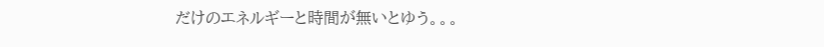だけのエネルギーと時間が無いとゆう。。。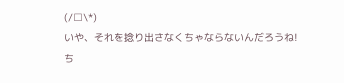(/□\*)
いや、それを捻り出さなくちゃならないんだろうね!
ち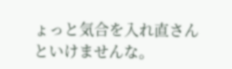ょっと気合を入れ直さんといけませんな。